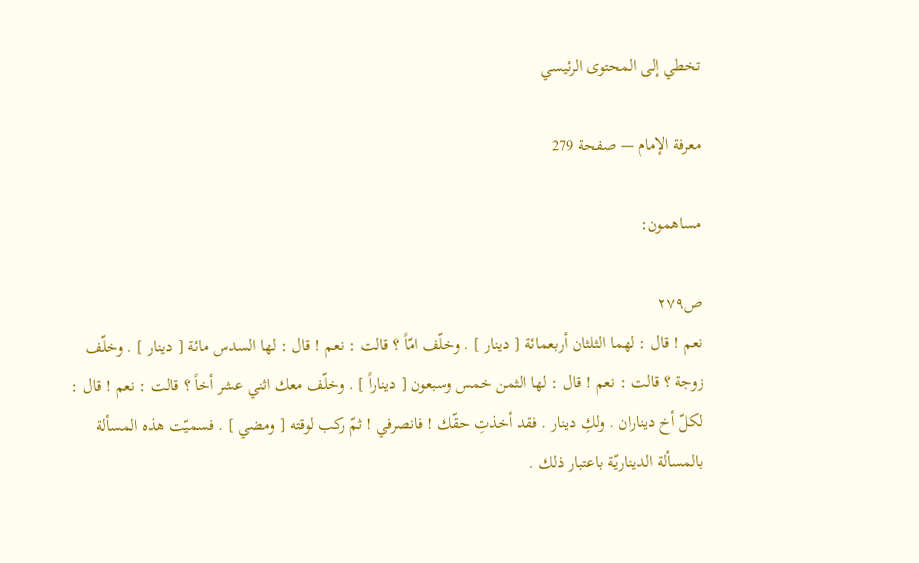تخطي إلى المحتوى الرئيسي

معرفة الإمام — صفحة 279

مساهمون:

ص٢٧٩
نعم ! قال : لهما الثلثان أربعمائة [ دينار ] . وخلّف امّاً ؟ قالت : نعم ! قال : لها السدس مائة [ دينار ] . وخلّف زوجة ؟ قالت : نعم ! قال : لها الثمن خمس وسبعون [ ديناراً ] . وخلّف معك اثني عشر أخاً ؟ قالت : نعم ! قال : لكلّ أخ ديناران . ولكِ دينار . فقد أخذتِ حقّك ! فانصرفي ! ثمّ ركب لوقته [ ومضي ] . فسميّت هذه المسألة بالمسألة الديناريّة باعتبار ذلك .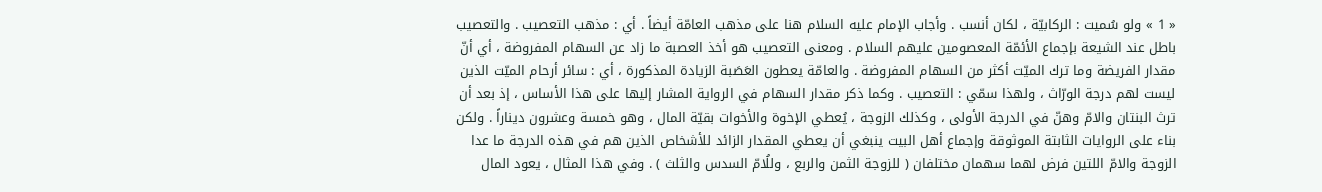« 1 » ولو سُميت : الركابيّة ، لكان أنسب . وأجاب الإمام عليه السلام هنا على مذهب العامّة أيضاً . أي : مذهب التعصيب . والتعصيب باطل عند الشيعة بإجماع الأئمّة المعصومين عليهم السلام . ومعنى التعصيب هو أخذ العصبة ما زاد عن السهام المفروضة ، أي أنّ مقدار الفريضة وما ترك الميّت أكثر من السهام المفروضة . والعامّة يعطون العَصَبة الزيادة المذكورة ، أي : سائر أرحام الميّت الذين ليست لهم درجة الورّاث ، ولهذا سمّي : التعصيب . وكما ذكر مقدار السهام في الرواية المشار إليها على هذا الأساس ، إذ بعد أن ترث البنتان والامّ وهنّ في الدرجة الأولى ، وكذلك الزوجة ، يُعطي الإخوة والأخوات بقيّة المال ، وهو خمسة وعشرون ديناراً . ولكن بناء على الروايات الثابتة الموثوقة وإجماع أهل البيت ينبغي أن يعطي المقدار الزائد للأشخاص الذين هم في هذه الدرجة ما عدا الزوجة والامّ اللتين فرض لهما سهمان مختلفان ( للزوجة الثمن والربع ، وللُامّ السدس والثلث ) . وفي هذا المثال ، يعود المال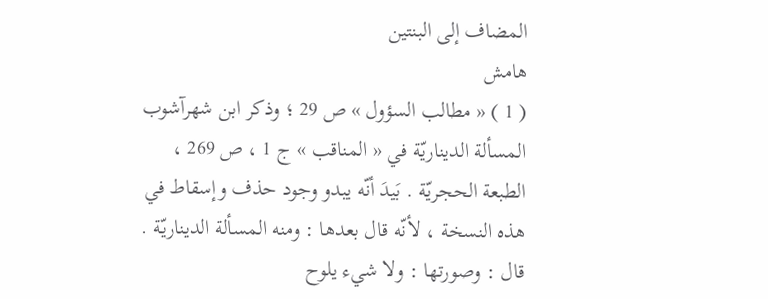المضاف إلى البنتين
هامش
( 1 ) « مطالب السؤول » ص 29 ؛ وذكر ابن شهرآشوب المسألة الديناريّة في « المناقب » ج 1 ، ص 269 ، الطبعة الحجريّة . بَيدَ أنّه يبدو وجود حذف وإسقاط في هذه النسخة ، لأنّه قال بعدها : ومنه المسألة الديناريّة . قال : وصورتها : ولا شيء يلوح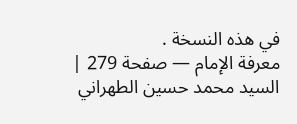في هذه النسخة .
معرفة الإمام — صفحة 279 | السيد محمد حسين الطهراني